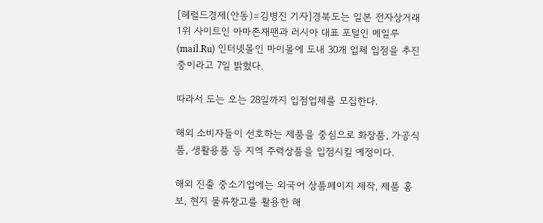[헤럴드경제(안동)=김병진 기자]경북도는 일본 전자상거래 1위 사이트인 아마존재팬과 러시아 대표 포털인 메일루(mail.Ru) 인터넷몰인 마이몰에 도내 30개 업체 입점을 추진 중이라고 7일 밝혔다.

따라서 도는 오는 28일까지 입점업체를 모집한다.

해외 소비자들이 선호하는 제품을 중심으로 화장품, 가공식품, 생활용품 등 지역 주력상품을 입점시킬 예정이다.

해외 진출 중소기업에는 외국어 상품페이지 제작, 제품 홍보, 현지 물류창고를 활용한 해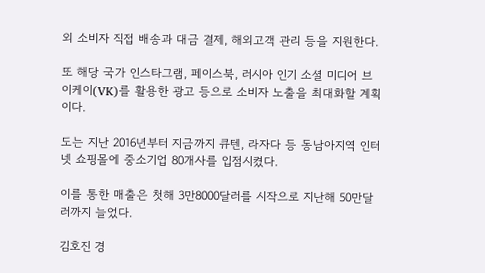외 소비자 직접 배송과 대금 결제, 해외고객 관리 등을 지원한다.

또 해당 국가 인스타그램, 페이스북, 러시아 인기 소셜 미디어 브이케이(VK)를 활용한 광고 등으로 소비자 노출을 최대화할 계획이다.

도는 지난 2016년부터 지금까지 큐텐, 라자다 등 동남아지역 인터넷 쇼핑몰에 중소기업 80개사를 입점시켰다.

이를 통한 매출은 첫해 3만8000달러를 시작으로 지난해 50만달러까지 늘었다.

김호진 경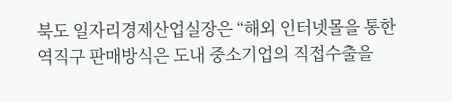북도 일자리경제산업실장은 “해외 인터넷몰을 통한 역직구 판매방식은 도내 중소기업의 직접수출을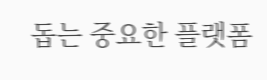돕는 중요한 플랫폼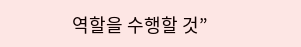역할을 수행할 것”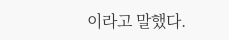이라고 말했다.